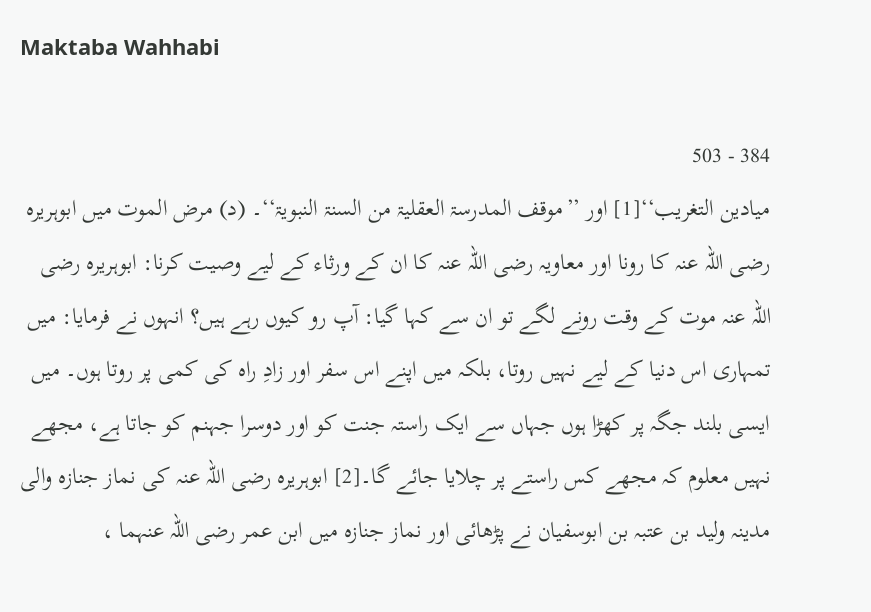Maktaba Wahhabi

384 - 503
میادین التغریب‘‘[1] اور ’’موقف المدرسۃ العقلیۃ من السنۃ النبویۃ‘‘۔ (د) مرض الموت میں ابوہریرہ رضی اللہ عنہ کا رونا اور معاویہ رضی اللہ عنہ کا ان کے ورثاء کے لیے وصیت کرنا: ابوہریرہ رضی اللہ عنہ موت کے وقت رونے لگے تو ان سے کہا گیا: آپ رو کیوں رہے ہیں؟ انہوں نے فرمایا: میں تمہاری اس دنیا کے لیے نہیں روتا، بلکہ میں اپنے اس سفر اور زادِ راہ کی کمی پر روتا ہوں۔ میں ایسی بلند جگہ پر کھڑا ہوں جہاں سے ایک راستہ جنت کو اور دوسرا جہنم کو جاتا ہے، مجھے نہیں معلوم کہ مجھے کس راستے پر چلایا جائے گا۔[2] ابوہریرہ رضی اللہ عنہ کی نماز جنازہ والی مدینہ ولید بن عتبہ بن ابوسفیان نے پڑھائی اور نماز جنازہ میں ابن عمر رضی اللہ عنہما ،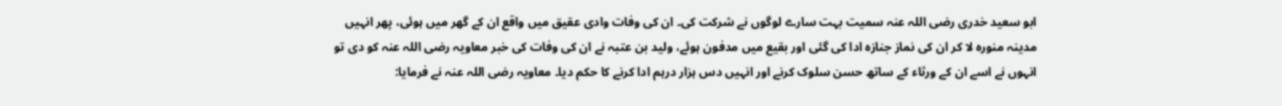ابو سعید خدری رضی اللہ عنہ سمیت بہت سارے لوگوں نے شرکت کی۔ ان کی وفات وادی عقیق میں واقع ان کے گھر میں ہوئی، پھر انہیں مدینہ منورہ لا کر ان کی نماز جنازہ ادا کی گئی اور بقیع میں مدفون ہوئے، ولید بن عتبہ نے ان کی وفات کی خبر معاویہ رضی اللہ عنہ کو دی تو انہوں نے اسے ان کے ورثاء کے ساتھ حسن سلوک کرنے اور انہیں دس ہزار درہم ادا کرنے کا حکم دیا۔ معاویہ رضی اللہ عنہ نے فرمایا: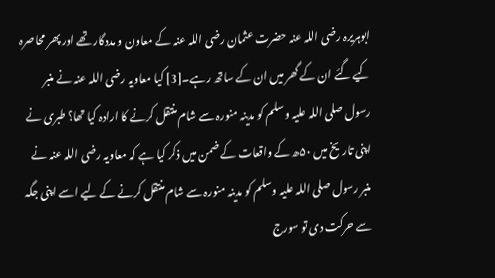ابوہریرہ رضی اللہ عنہ حضرت عثمان رضی اللہ عنہ کے معاون و مددگار تھے اور پھر محاصرہ کیے گئے ان کے گھر میں ان کے ساتھ رہے۔[3] کیا معاویہ رضی اللہ عنہ نے منبر رسول صلی اللہ علیہ وسلم کو مدینہ منورہ سے شام منتقل کرنے کا ارادہ کیا تھا؟ طبری نے اپنی تاریخ میں ۵۰ھ کے واقعات کے ضمن میں ذکر کیا ہے کہ معاویہ رضی اللہ عنہ نے منبر رسول صلی اللہ علیہ وسلم کو مدینہ منورہ سے شام منتقل کرنے کے لیے اسے اپنی جگہ سے حرکت دی تو سورج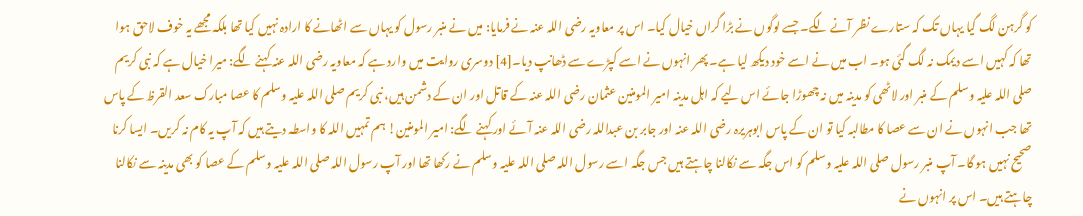کو گرہن لگ گیا یہاں تک کہ ستارے نظر آنے لگے۔ جسے لوگوں نے بڑا گراں خیال کیا۔ اس پر معاویہ رضی اللہ عنہ نے فرمایا: میں نے منبر رسول کو یہاں سے اٹھانے کا ارادہ نہیں کیا تھا بلکہ مجھے یہ خوف لاحق ہوا تھا کہ کہیں اسے دیمک نہ لگ گئی ہو۔ اب میں نے اسے خود دیکھ لیا ہے۔ پھر انہوں نے اسے کپڑے سے ڈھانپ دیا۔[4] دوسری روایت میں وارد ہے کہ معاویہ رضی اللہ عنہ کہنے لگے: میرا خیال ہے کہ نبی کریم صلی اللہ علیہ وسلم کے منبر اور لاٹھی کو مدینہ میں نہ چھوڑا جائے اس لیے کہ اہل مدینہ امیر المومنین عثمان رضی اللہ عنہ کے قاتل اور ان کے دشمن ہیں، نبی کریم صلی اللہ علیہ وسلم کا عصا مبارک سعد القرظ کے پاس تھا جب انہوں نے ان سے عصا کا مطالبہ کیا تو ان کے پاس ابوہریرہ رضی اللہ عنہ اور جابر بن عبداللہ رضی اللہ عنہ آئے اور کہنے لگے: امیر المومنین! ہم تمہیں اللہ کا واسطہ دیتے ہیں کہ آپ یہ کام نہ کریں۔ ایسا کرنا صحیح نہیں ہو گا۔ آپ منبر رسول صلی اللہ علیہ وسلم کو اس جگہ سے نکالنا چاہتے ہیں جس جگہ اسے رسول اللہ صلی اللہ علیہ وسلم نے رکھا تھا اور آپ رسول اللہ صلی اللہ علیہ وسلم کے عصا کو بھی مدینہ سے نکالنا چاہتے ہیں۔ اس پر انہوں نے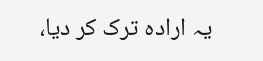یہ ارادہ ترک کر دیا،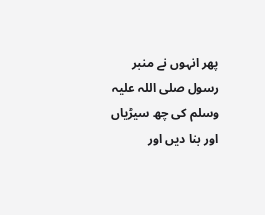پھر انہوں نے منبر رسول صلی اللہ علیہ وسلم کی چھ سیڑیاں اور بنا دیں اور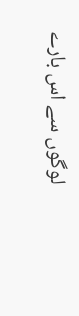لوگوں سے اس بارے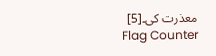معذرت کی۔[5]
Flag Counter